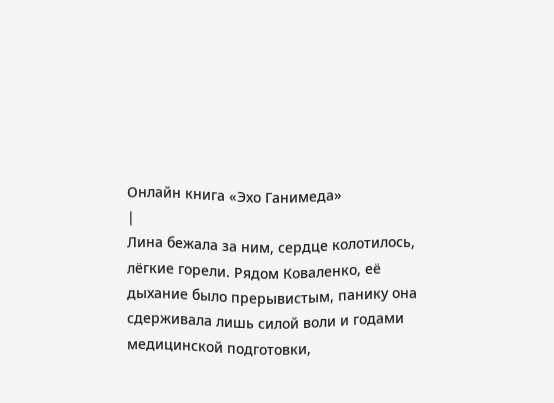Онлайн книга «Эхо Ганимеда»
|
Лина бежала за ним, сердце колотилось, лёгкие горели. Рядом Коваленко, её дыхание было прерывистым, панику она сдерживала лишь силой воли и годами медицинской подготовки,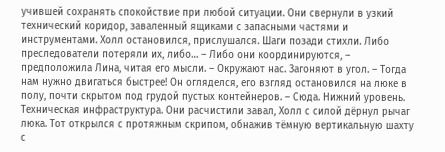учившей сохранять спокойствие при любой ситуации. Они свернули в узкий технический коридор, заваленный ящиками с запасными частями и инструментами. Холл остановился, прислушался. Шаги позади стихли. Либо преследователи потеряли их, либо… – Либо они координируются, – предположила Лина, читая его мысли. – Окружают нас. Загоняют в угол. – Тогда нам нужно двигаться быстрее! Он огляделся, его взгляд остановился на люке в полу, почти скрытом под грудой пустых контейнеров. – Сюда. Нижний уровень. Техническая инфраструктура. Они расчистили завал, Холл с силой дёрнул рычаг люка. Тот открылся с протяжным скрипом, обнажив тёмную вертикальную шахту с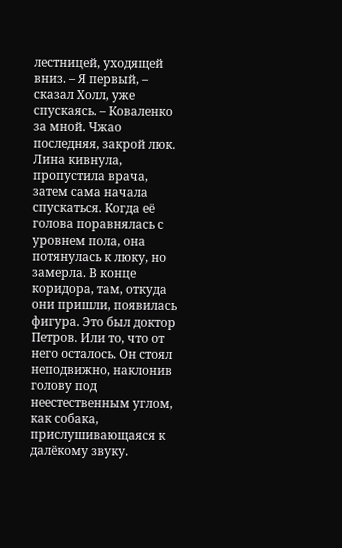лестницей, уходящей вниз. – Я первый, – сказал Холл, уже спускаясь. – Коваленко за мной. Чжао последняя, закрой люк. Лина кивнула, пропустила врача, затем сама начала спускаться. Когда её голова поравнялась с уровнем пола, она потянулась к люку, но замерла. В конце коридора, там, откуда они пришли, появилась фигура. Это был доктор Петров. Или то, что от него осталось. Он стоял неподвижно, наклонив голову под неестественным углом, как собака, прислушивающаяся к далёкому звуку.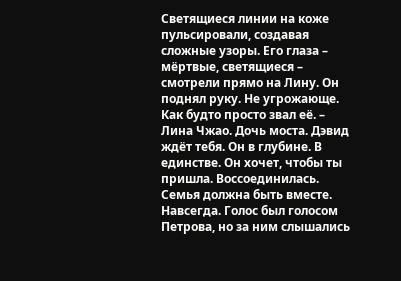Светящиеся линии на коже пульсировали, создавая сложные узоры. Его глаза – мёртвые, светящиеся – смотрели прямо на Лину. Он поднял руку. Не угрожающе. Как будто просто звал её. – Лина Чжао. Дочь моста. Дэвид ждёт тебя. Он в глубине. В единстве. Он хочет, чтобы ты пришла. Воссоединилась. Семья должна быть вместе. Навсегда. Голос был голосом Петрова, но за ним слышались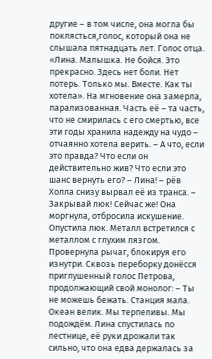другие – в том числе, она могла бы поклясться,голос, который она не слышала пятнадцать лет. Голос отца. «Лина. Малышка. Не бойся. Это прекрасно. Здесь нет боли. Нет потерь. Только мы. Вместе. Как ты хотела». На мгновение она замерла, парализованная. Часть её – та часть, что не смирилась с его смертью, все эти годы хранила надежду на чудо – отчаянно хотела верить. – А что, если это правда? Что если он действительно жив? Что если это шанс вернуть его? – Лина! – рёв Холла снизу вырвал её из транса. – Закрывай люк! Сейчас же! Она моргнула, отбросила искушение. Опустила люк. Металл встретился с металлом с глухим лязгом. Провернула рычаг, блокируя его изнутри. Сквозь переборку донёсся приглушенный голос Петрова, продолжающий свой монолог: – Ты не можешь бежать. Станция мала. Океан велик. Мы терпеливы. Мы подождём. Лина спустилась по лестнице, её руки дрожали так сильно, что она едва держалась за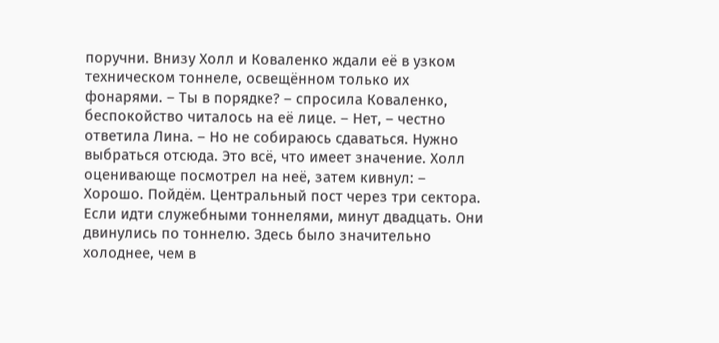поручни. Внизу Холл и Коваленко ждали её в узком техническом тоннеле, освещённом только их фонарями. – Ты в порядке? – спросила Коваленко, беспокойство читалось на её лице. – Нет, – честно ответила Лина. – Но не собираюсь сдаваться. Нужно выбраться отсюда. Это всё, что имеет значение. Холл оценивающе посмотрел на неё, затем кивнул: – Хорошо. Пойдём. Центральный пост через три сектора. Если идти служебными тоннелями, минут двадцать. Они двинулись по тоннелю. Здесь было значительно холоднее, чем в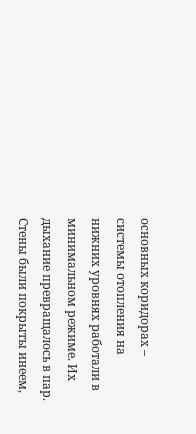основных коридорах – системы отопления на нижних уровнях работали в минимальном режиме. Их дыхание превращалось в пар. Стены были покрыты инеем,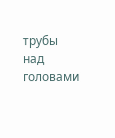трубы над головами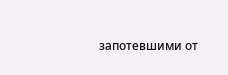запотевшими от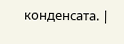конденсата. |